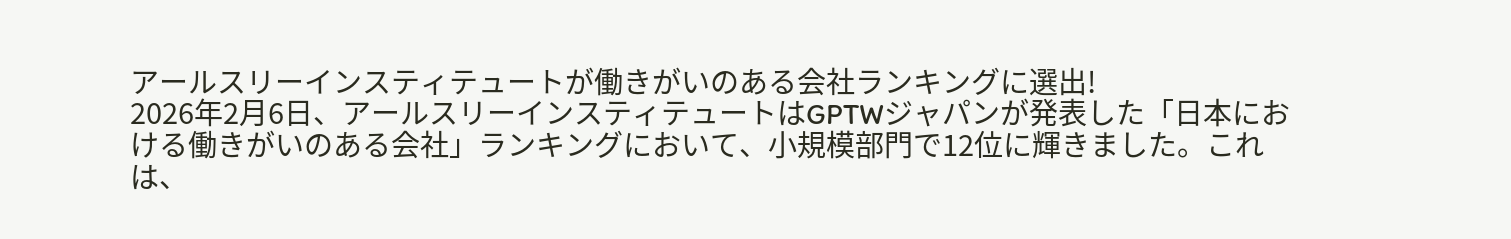アールスリーインスティテュートが働きがいのある会社ランキングに選出!
2026年2月6日、アールスリーインスティテュートはGPTWジャパンが発表した「日本における働きがいのある会社」ランキングにおいて、小規模部門で12位に輝きました。これは、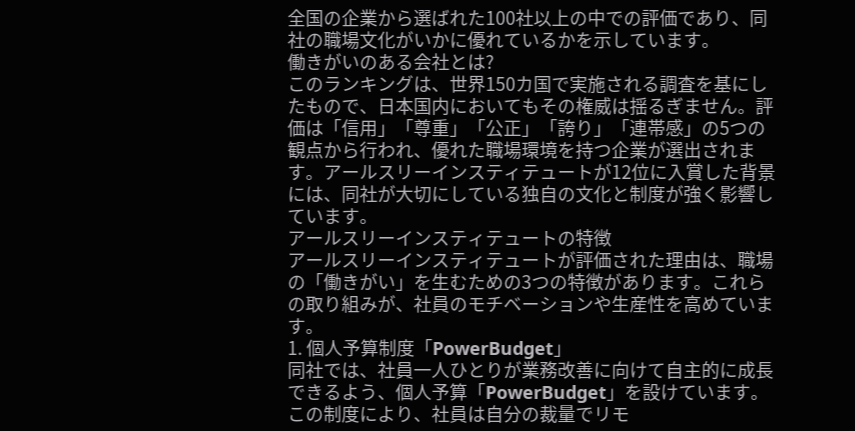全国の企業から選ばれた100社以上の中での評価であり、同社の職場文化がいかに優れているかを示しています。
働きがいのある会社とは?
このランキングは、世界150カ国で実施される調査を基にしたもので、日本国内においてもその権威は揺るぎません。評価は「信用」「尊重」「公正」「誇り」「連帯感」の5つの観点から行われ、優れた職場環境を持つ企業が選出されます。アールスリーインスティテュートが12位に入賞した背景には、同社が大切にしている独自の文化と制度が強く影響しています。
アールスリーインスティテュートの特徴
アールスリーインスティテュートが評価された理由は、職場の「働きがい」を生むための3つの特徴があります。これらの取り組みが、社員のモチベーションや生産性を高めています。
1. 個人予算制度「PowerBudget」
同社では、社員一人ひとりが業務改善に向けて自主的に成長できるよう、個人予算「PowerBudget」を設けています。この制度により、社員は自分の裁量でリモ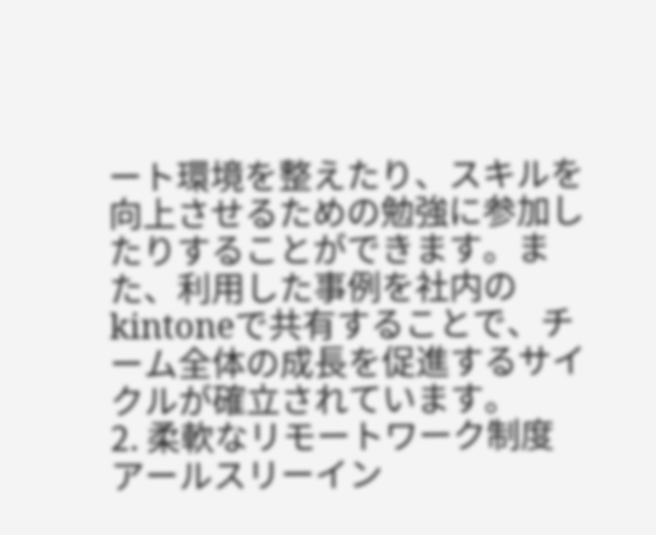ート環境を整えたり、スキルを向上させるための勉強に参加したりすることができます。また、利用した事例を社内のkintoneで共有することで、チーム全体の成長を促進するサイクルが確立されています。
2. 柔軟なリモートワーク制度
アールスリーイン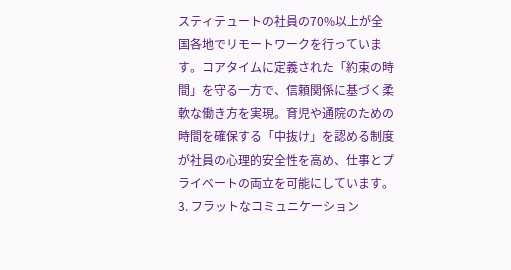スティテュートの社員の70%以上が全国各地でリモートワークを行っています。コアタイムに定義された「約束の時間」を守る一方で、信頼関係に基づく柔軟な働き方を実現。育児や通院のための時間を確保する「中抜け」を認める制度が社員の心理的安全性を高め、仕事とプライベートの両立を可能にしています。
3. フラットなコミュニケーション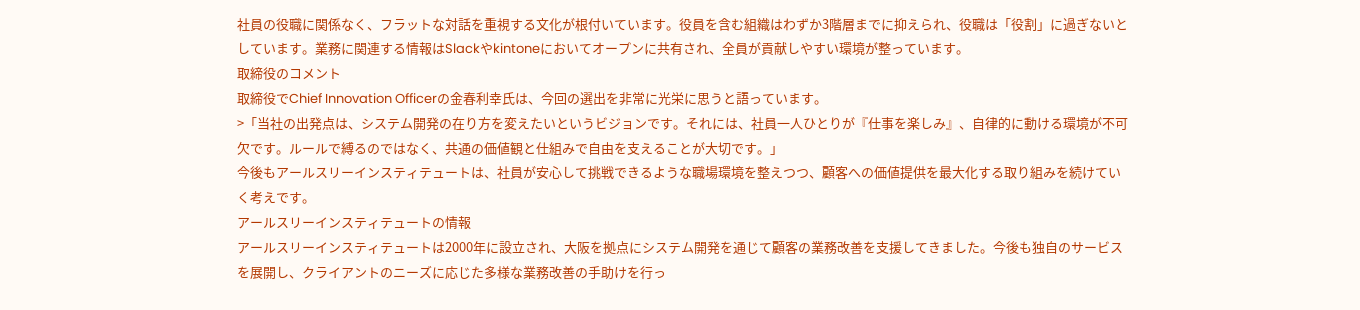社員の役職に関係なく、フラットな対話を重視する文化が根付いています。役員を含む組織はわずか3階層までに抑えられ、役職は「役割」に過ぎないとしています。業務に関連する情報はSlackやkintoneにおいてオープンに共有され、全員が貢献しやすい環境が整っています。
取締役のコメント
取締役でChief Innovation Officerの金春利幸氏は、今回の選出を非常に光栄に思うと語っています。
>「当社の出発点は、システム開発の在り方を変えたいというビジョンです。それには、社員一人ひとりが『仕事を楽しみ』、自律的に動ける環境が不可欠です。ルールで縛るのではなく、共通の価値観と仕組みで自由を支えることが大切です。」
今後もアールスリーインスティテュートは、社員が安心して挑戦できるような職場環境を整えつつ、顧客への価値提供を最大化する取り組みを続けていく考えです。
アールスリーインスティテュートの情報
アールスリーインスティテュートは2000年に設立され、大阪を拠点にシステム開発を通じて顧客の業務改善を支援してきました。今後も独自のサービスを展開し、クライアントのニーズに応じた多様な業務改善の手助けを行っ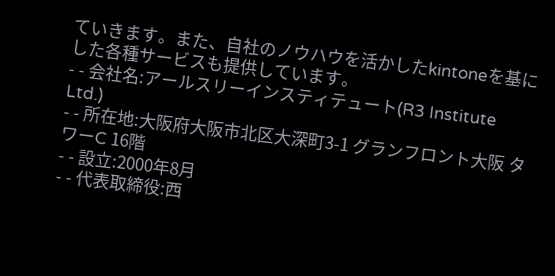ていきます。また、自社のノウハウを活かしたkintoneを基にした各種サービスも提供しています。
- - 会社名:アールスリーインスティテュート(R3 Institute Ltd.)
- - 所在地:大阪府大阪市北区大深町3-1 グランフロント大阪 タワーC 16階
- - 設立:2000年8月
- - 代表取締役:西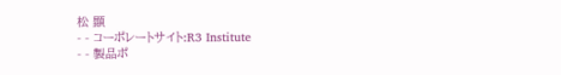松 顯
- - コーポレートサイト:R3 Institute
- - 製品ポ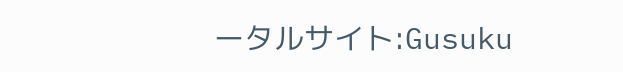ータルサイト:Gusuku